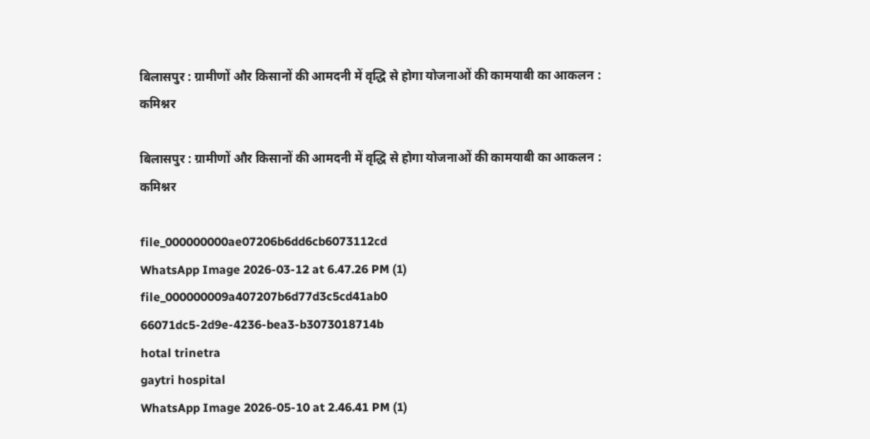बिलासपुर : ग्रामीणों और किसानों की आमदनी में वृद्धि से होगा योजनाओं की कामयाबी का आकलन : कमिश्नर

बिलासपुर : ग्रामीणों और किसानों की आमदनी में वृद्धि से होगा योजनाओं की कामयाबी का आकलन : कमिश्नर

file_000000000ae07206b6dd6cb6073112cd
WhatsApp Image 2026-03-12 at 6.47.26 PM (1)
file_000000009a407207b6d77d3c5cd41ab0
66071dc5-2d9e-4236-bea3-b3073018714b
hotal trinetra
gaytri hospital
WhatsApp Image 2026-05-10 at 2.46.41 PM (1)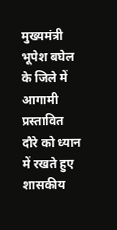मुख्यमंत्री भूपेश बघेल के जिले में आगामी प्रस्तावित दौरे को ध्यान में रखते हुए शासकीय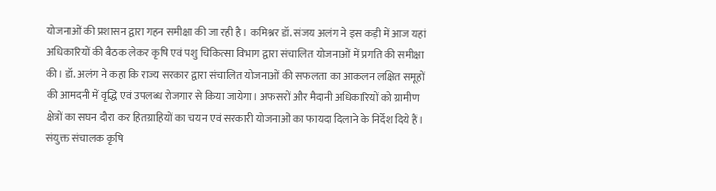योजनाओं की प्रशासन द्वारा गहन समीक्षा की जा रही है। कमिश्नर डॉ. संजय अलंग ने इस कड़ी में आज यहां अधिकारियों की बैठक लेकर कृषि एवं पशु चिकित्सा विभाग द्वारा संचालित योजनाओं में प्रगति की समीक्षा की। डॉ. अलंग ने कहा कि राज्य सरकार द्वारा संचालित योजनाओं की सफलता का आकलन लक्षित समूहों की आमदनी में वृद्धि एवं उपलब्ध रोजगार से किया जायेगा। अफसरों और मैदानी अधिकारियों को ग्रामीण क्षेत्रों का सघन दौरा कर हितग्राहियों का चयन एवं सरकारी योजनाओं का फायदा दिलाने के निर्देश दिये हैं। संयुक्त संचालक कृषि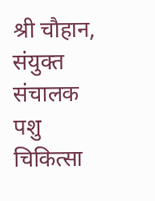श्री चौहान, संयुक्त संचालक पशु चिकित्सा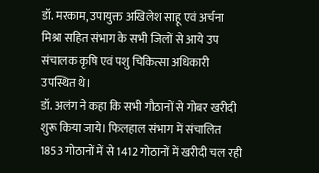डॉ. मरकाम, उपायुक्त अखिलेश साहू एवं अर्चना मिश्रा सहित संभाग के सभी जिलों से आये उप संचालक कृषि एवं पशु चिकित्सा अधिकारी उपस्थित थे।
डॉ. अलंग ने कहा कि सभी गौठानों से गोबर खरीदी शुरू किया जाये। फिलहाल संभाग में संचालित 1853 गोठानों में से 1412 गोठानों में खरीदी चल रही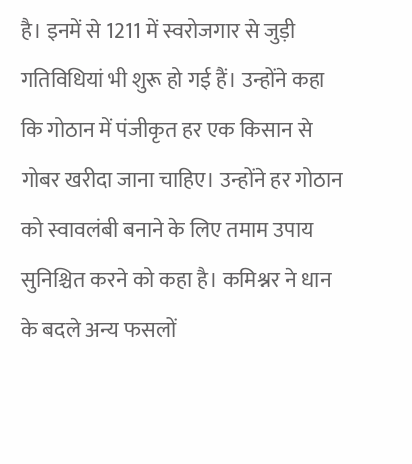है। इनमें से 1211 में स्वरोजगार से जुड़ी गतिविधियां भी शुरू हो गई हैं। उन्होंने कहा कि गोठान में पंजीकृत हर एक किसान से गोबर खरीदा जाना चाहिए। उन्होंने हर गोठान को स्वावलंबी बनाने के लिए तमाम उपाय सुनिश्चित करने को कहा है। कमिश्नर ने धान के बदले अन्य फसलों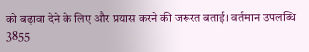को बढ़ावा देने के लिए और प्रयास करने की जरूरत बताई। वर्तमान उपलब्धि 3855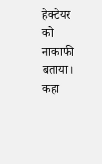हेक्टेयर को नाकाफी बताया। कहा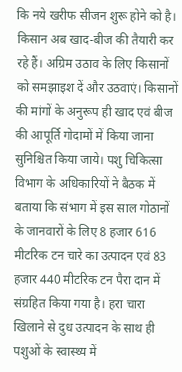कि नये खरीफ सीजन शुरू होने को है। किसान अब खाद-बीज की तैयारी कर रहे हैं। अग्रिम उठाव के लिए किसानों को समझाइश दें और उठवाएं। किसानों की मांगों के अनुरूप ही खाद एवं बीज की आपूर्ति गोदामों में किया जाना सुनिश्चित किया जाये। पशु चिकित्सा विभाग के अधिकारियों ने बैठक में बताया कि संभाग में इस साल गोठानों के जानवारों के लिए 8 हजार 616 मीटरिक टन चारे का उत्पादन एवं 83 हजार 440 मीटरिक टन पैरा दान में संग्रहित किया गया है। हरा चारा खिलाने से दुध उत्पादन के साथ ही पशुओं के स्वास्थ्य में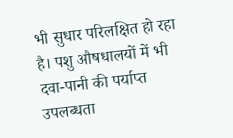भी सुधार परिलक्षित हो रहा है। पशु औषधालयों में भी दवा-पानी की पर्याप्त उपलब्धता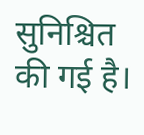सुनिश्चित की गई है।